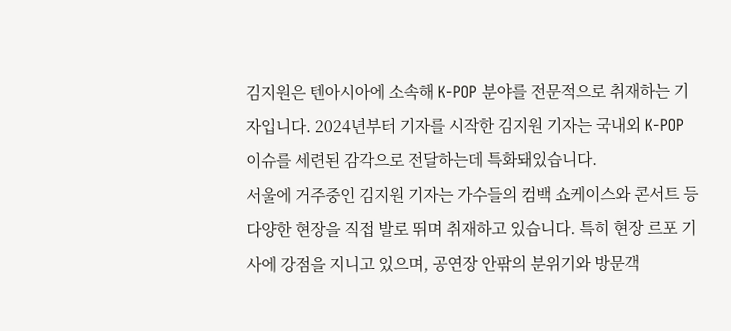김지원은 텐아시아에 소속해 K-POP 분야를 전문적으로 취재하는 기자입니다. 2024년부터 기자를 시작한 김지원 기자는 국내외 K-POP 이슈를 세련된 감각으로 전달하는데 특화돼있습니다.
서울에 거주중인 김지원 기자는 가수들의 컴백 쇼케이스와 콘서트 등 다양한 현장을 직접 발로 뛰며 취재하고 있습니다. 특히 현장 르포 기사에 강점을 지니고 있으며, 공연장 안팎의 분위기와 방문객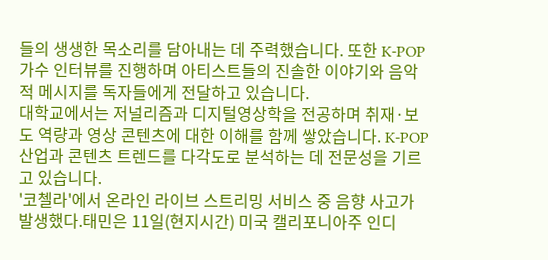들의 생생한 목소리를 담아내는 데 주력했습니다. 또한 K-POP 가수 인터뷰를 진행하며 아티스트들의 진솔한 이야기와 음악적 메시지를 독자들에게 전달하고 있습니다.
대학교에서는 저널리즘과 디지털영상학을 전공하며 취재·보도 역량과 영상 콘텐츠에 대한 이해를 함께 쌓았습니다. K-POP 산업과 콘텐츠 트렌드를 다각도로 분석하는 데 전문성을 기르고 있습니다.
'코첼라'에서 온라인 라이브 스트리밍 서비스 중 음향 사고가 발생했다.태민은 11일(현지시간) 미국 캘리포니아주 인디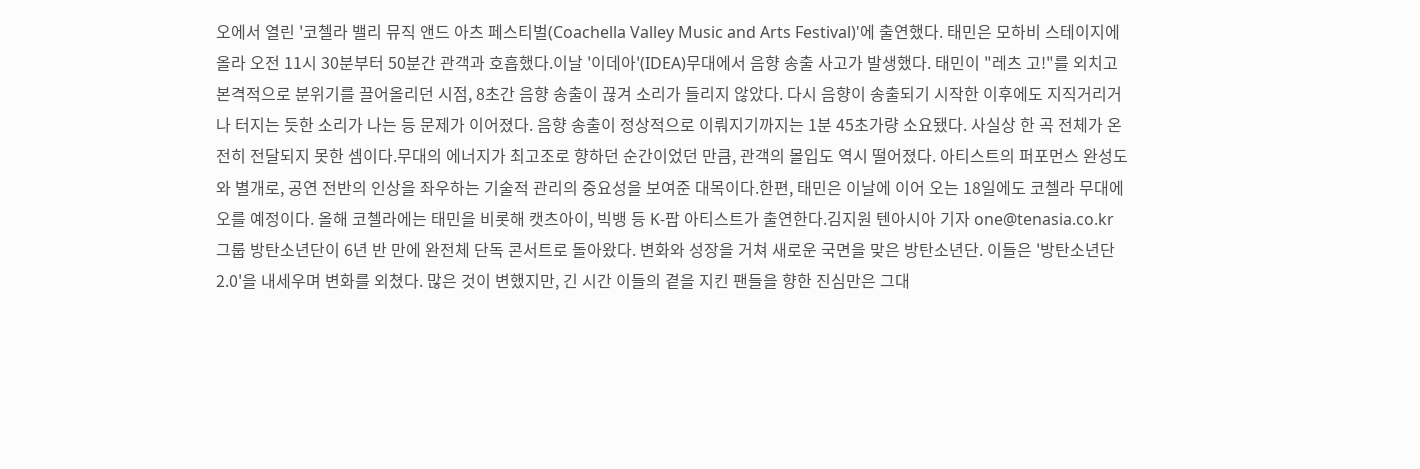오에서 열린 '코첼라 밸리 뮤직 앤드 아츠 페스티벌(Coachella Valley Music and Arts Festival)'에 출연했다. 태민은 모하비 스테이지에 올라 오전 11시 30분부터 50분간 관객과 호흡했다.이날 '이데아'(IDEA)무대에서 음향 송출 사고가 발생했다. 태민이 "레츠 고!"를 외치고 본격적으로 분위기를 끌어올리던 시점, 8초간 음향 송출이 끊겨 소리가 들리지 않았다. 다시 음향이 송출되기 시작한 이후에도 지직거리거나 터지는 듯한 소리가 나는 등 문제가 이어졌다. 음향 송출이 정상적으로 이뤄지기까지는 1분 45초가량 소요됐다. 사실상 한 곡 전체가 온전히 전달되지 못한 셈이다.무대의 에너지가 최고조로 향하던 순간이었던 만큼, 관객의 몰입도 역시 떨어졌다. 아티스트의 퍼포먼스 완성도와 별개로, 공연 전반의 인상을 좌우하는 기술적 관리의 중요성을 보여준 대목이다.한편, 태민은 이날에 이어 오는 18일에도 코첼라 무대에 오를 예정이다. 올해 코첼라에는 태민을 비롯해 캣츠아이, 빅뱅 등 K-팝 아티스트가 출연한다.김지원 텐아시아 기자 one@tenasia.co.kr
그룹 방탄소년단이 6년 반 만에 완전체 단독 콘서트로 돌아왔다. 변화와 성장을 거쳐 새로운 국면을 맞은 방탄소년단. 이들은 '방탄소년단 2.0'을 내세우며 변화를 외쳤다. 많은 것이 변했지만, 긴 시간 이들의 곁을 지킨 팬들을 향한 진심만은 그대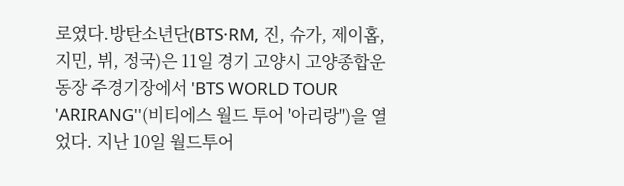로였다.방탄소년단(BTS·RM, 진, 슈가, 제이홉, 지민, 뷔, 정국)은 11일 경기 고양시 고양종합운동장 주경기장에서 'BTS WORLD TOUR 'ARIRANG''(비티에스 월드 투어 '아리랑'')을 열었다. 지난 10일 월드투어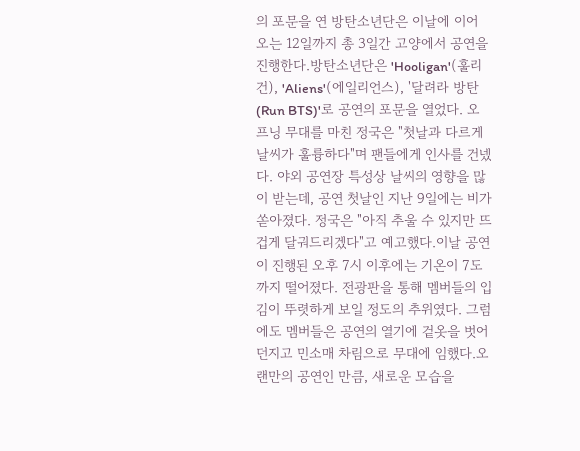의 포문을 연 방탄소년단은 이날에 이어 오는 12일까지 총 3일간 고양에서 공연을 진행한다.방탄소년단은 'Hooligan'(훌리건), 'Aliens'(에일리언스), '달려라 방탄 (Run BTS)'로 공연의 포문을 열었다. 오프닝 무대를 마친 정국은 "첫날과 다르게 날씨가 훌륭하다"며 팬들에게 인사를 건넸다. 야외 공연장 특성상 날씨의 영향을 많이 받는데, 공연 첫날인 지난 9일에는 비가 쏟아졌다. 정국은 "아직 추울 수 있지만 뜨겁게 달궈드리겠다"고 예고했다.이날 공연이 진행된 오후 7시 이후에는 기온이 7도까지 떨어졌다. 전광판을 통해 멤버들의 입김이 뚜렷하게 보일 정도의 추위였다. 그럼에도 멤버들은 공연의 열기에 겉옷을 벗어던지고 민소매 차림으로 무대에 임했다.오랜만의 공연인 만큼, 새로운 모습을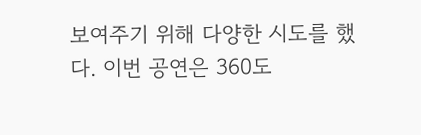보여주기 위해 다양한 시도를 했다. 이번 공연은 360도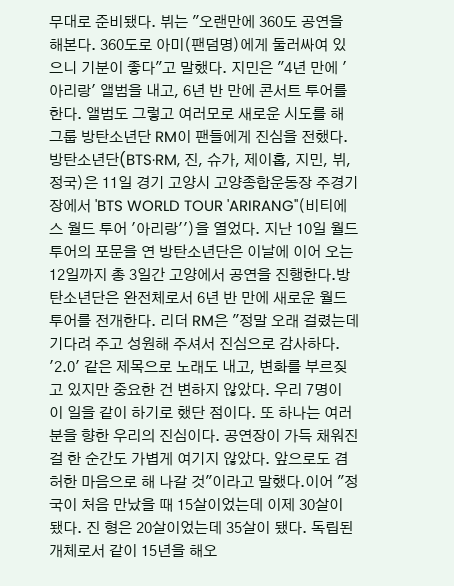무대로 준비됐다. 뷔는 "오랜만에 360도 공연을 해본다. 360도로 아미(팬덤명)에게 둘러싸여 있으니 기분이 좋다"고 말했다. 지민은 "4년 만에 '아리랑' 앨범을 내고, 6년 반 만에 콘서트 투어를 한다. 앨범도 그렇고 여러모로 새로운 시도를 해
그룹 방탄소년단 RM이 팬들에게 진심을 전했다.방탄소년단(BTS·RM, 진, 슈가, 제이홉, 지민, 뷔, 정국)은 11일 경기 고양시 고양종합운동장 주경기장에서 'BTS WORLD TOUR 'ARIRANG''(비티에스 월드 투어 '아리랑'')을 열었다. 지난 10일 월드투어의 포문을 연 방탄소년단은 이날에 이어 오는 12일까지 총 3일간 고양에서 공연을 진행한다.방탄소년단은 완전체로서 6년 반 만에 새로운 월드 투어를 전개한다. 리더 RM은 "정말 오래 걸렸는데 기다려 주고 성원해 주셔서 진심으로 감사하다. '2.0' 같은 제목으로 노래도 내고, 변화를 부르짖고 있지만 중요한 건 변하지 않았다. 우리 7명이 이 일을 같이 하기로 했단 점이다. 또 하나는 여러분을 향한 우리의 진심이다. 공연장이 가득 채워진 걸 한 순간도 가볍게 여기지 않았다. 앞으로도 겸허한 마음으로 해 나갈 것"이라고 말했다.이어 "정국이 처음 만났을 때 15살이었는데 이제 30살이 됐다. 진 형은 20살이었는데 35살이 됐다. 독립된 개체로서 같이 15년을 해오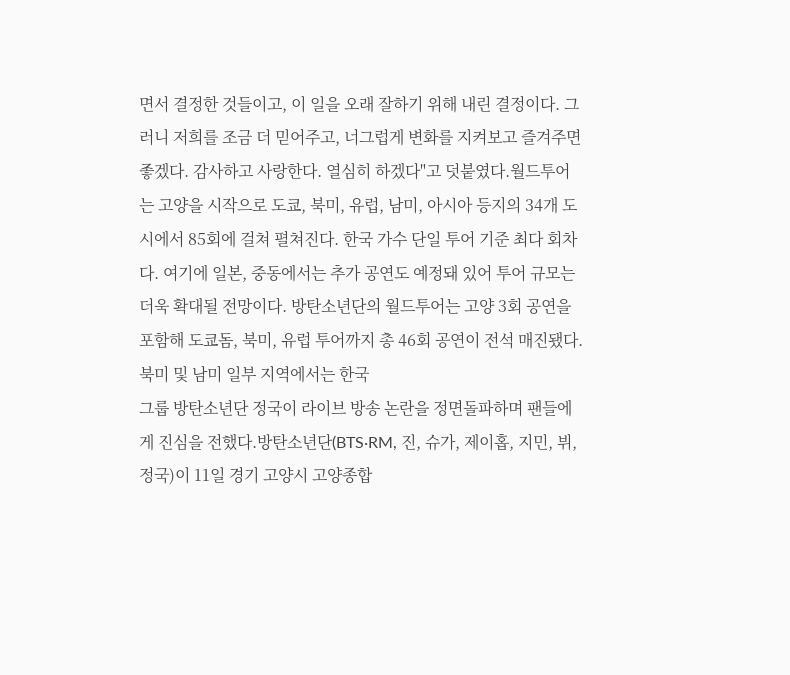면서 결정한 것들이고, 이 일을 오래 잘하기 위해 내린 결정이다. 그러니 저희를 조금 더 믿어주고, 너그럽게 변화를 지켜보고 즐겨주면 좋겠다. 감사하고 사랑한다. 열심히 하겠다"고 덧붙였다.월드투어는 고양을 시작으로 도쿄, 북미, 유럽, 남미, 아시아 등지의 34개 도시에서 85회에 걸쳐 펼쳐진다. 한국 가수 단일 투어 기준 최다 회차다. 여기에 일본, 중동에서는 추가 공연도 예정돼 있어 투어 규모는 더욱 확대될 전망이다. 방탄소년단의 월드투어는 고양 3회 공연을 포함해 도쿄돔, 북미, 유럽 투어까지 총 46회 공연이 전석 매진됐다. 북미 및 남미 일부 지역에서는 한국
그룹 방탄소년단 정국이 라이브 방송 논란을 정면돌파하며 팬들에게 진심을 전했다.방탄소년단(BTS·RM, 진, 슈가, 제이홉, 지민, 뷔, 정국)이 11일 경기 고양시 고양종합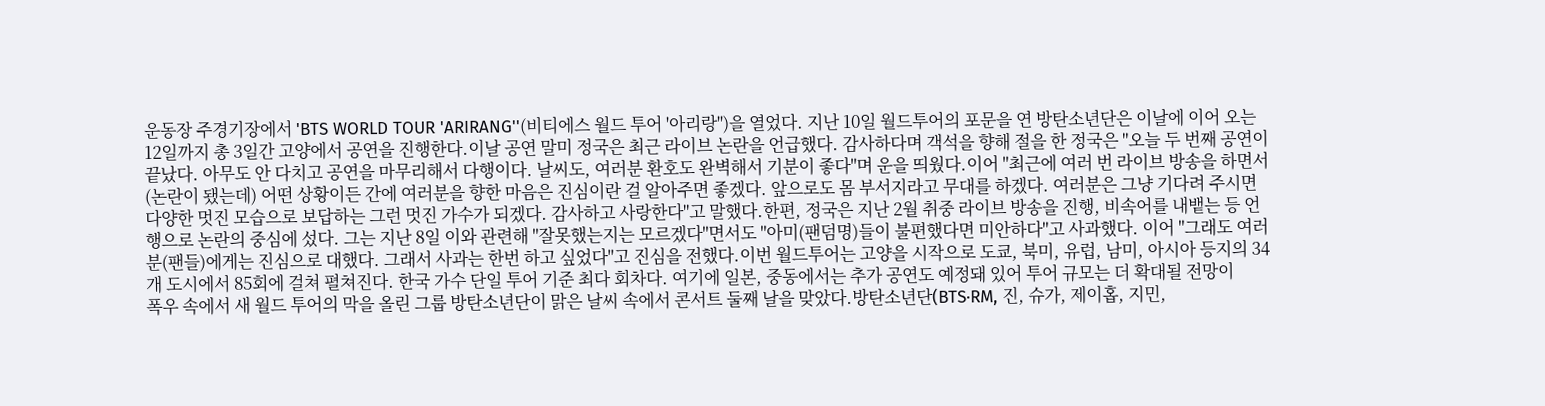운동장 주경기장에서 'BTS WORLD TOUR 'ARIRANG''(비티에스 월드 투어 '아리랑'')을 열었다. 지난 10일 월드투어의 포문을 연 방탄소년단은 이날에 이어 오는 12일까지 총 3일간 고양에서 공연을 진행한다.이날 공연 말미 정국은 최근 라이브 논란을 언급했다. 감사하다며 객석을 향해 절을 한 정국은 "오늘 두 번째 공연이 끝났다. 아무도 안 다치고 공연을 마무리해서 다행이다. 날씨도, 여러분 환호도 완벽해서 기분이 좋다"며 운을 띄웠다.이어 "최근에 여러 번 라이브 방송을 하면서 (논란이 됐는데) 어떤 상황이든 간에 여러분을 향한 마음은 진심이란 걸 알아주면 좋겠다. 앞으로도 몸 부서지라고 무대를 하겠다. 여러분은 그냥 기다려 주시면 다양한 멋진 모습으로 보답하는 그런 멋진 가수가 되겠다. 감사하고 사랑한다"고 말했다.한편, 정국은 지난 2월 취중 라이브 방송을 진행, 비속어를 내뱉는 등 언행으로 논란의 중심에 섰다. 그는 지난 8일 이와 관련해 "잘못했는지는 모르겠다"면서도 "아미(팬덤명)들이 불편했다면 미안하다"고 사과했다. 이어 "그래도 여러분(팬들)에게는 진심으로 대했다. 그래서 사과는 한번 하고 싶었다"고 진심을 전했다.이번 월드투어는 고양을 시작으로 도쿄, 북미, 유럽, 남미, 아시아 등지의 34개 도시에서 85회에 걸쳐 펼쳐진다. 한국 가수 단일 투어 기준 최다 회차다. 여기에 일본, 중동에서는 추가 공연도 예정돼 있어 투어 규모는 더 확대될 전망이
폭우 속에서 새 월드 투어의 막을 올린 그룹 방탄소년단이 맑은 날씨 속에서 콘서트 둘째 날을 맞았다.방탄소년단(BTS·RM, 진, 슈가, 제이홉, 지민,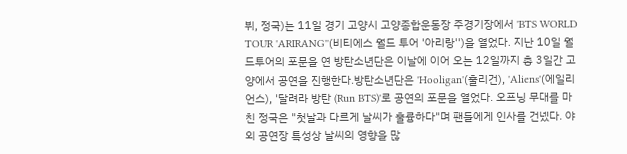뷔, 정국)는 11일 경기 고양시 고양종합운동장 주경기장에서 'BTS WORLD TOUR 'ARIRANG''(비티에스 월드 투어 '아리랑'')을 열었다. 지난 10일 월드투어의 포문을 연 방탄소년단은 이날에 이어 오는 12일까지 총 3일간 고양에서 공연을 진행한다.방탄소년단은 'Hooligan'(훌리건), 'Aliens'(에일리언스), '달려라 방탄 (Run BTS)'로 공연의 포문을 열었다. 오프닝 무대를 마친 정국은 "첫날과 다르게 날씨가 훌륭하다"며 팬들에게 인사를 건넸다. 야외 공연장 특성상 날씨의 영향을 많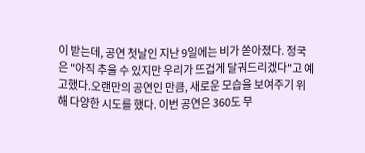이 받는데, 공연 첫날인 지난 9일에는 비가 쏟아졌다. 정국은 "아직 추울 수 있지만 우리가 뜨겁게 달궈드리겠다"고 예고했다.오랜만의 공연인 만큼, 새로운 모습을 보여주기 위해 다양한 시도를 했다. 이번 공연은 360도 무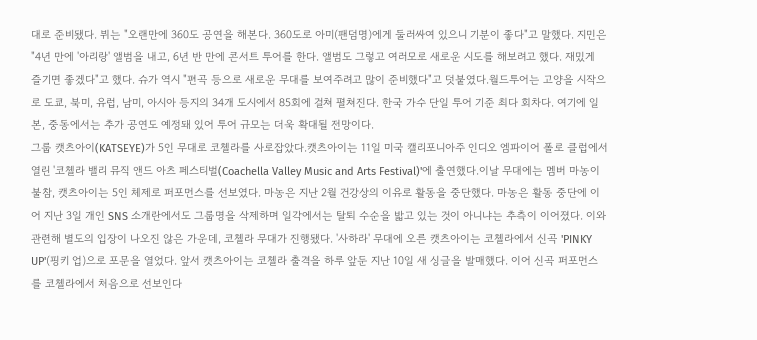대로 준비됐다. 뷔는 "오랜만에 360도 공연을 해본다. 360도로 아미(팬덤명)에게 둘러싸여 있으니 기분이 좋다"고 말했다. 지민은 "4년 만에 '아리랑' 앨범을 내고, 6년 반 만에 콘서트 투어를 한다. 앨범도 그렇고 여러모로 새로운 시도를 해보려고 했다. 재밌게 즐기면 좋겠다"고 했다. 슈가 역시 "편곡 등으로 새로운 무대를 보여주려고 많이 준비했다"고 덧붙였다.월드투어는 고양을 시작으로 도쿄, 북미, 유럽, 남미, 아시아 등지의 34개 도시에서 85회에 걸쳐 펼쳐진다. 한국 가수 단일 투어 기준 최다 회차다. 여기에 일본, 중동에서는 추가 공연도 예정돼 있어 투어 규모는 더욱 확대될 전망이다.
그룹 캣츠아이(KATSEYE)가 5인 무대로 코첼라를 사로잡았다.캣츠아이는 11일 미국 캘리포니아주 인디오 엠파이어 폴로 클럽에서 열린 '코첼라 밸리 뮤직 앤드 아츠 페스티벌(Coachella Valley Music and Arts Festival)'에 출연했다.이날 무대에는 멤버 마농이 불참, 캣츠아이는 5인 체제로 퍼포먼스를 선보였다. 마농은 지난 2월 건강상의 이유로 활동을 중단했다. 마농은 활동 중단에 이어 지난 3일 개인 SNS 소개란에서도 그룹명을 삭제하며 일각에서는 탈퇴 수순을 밟고 있는 것이 아니냐는 추측이 이어졌다. 이와 관련해 별도의 입장이 나오진 않은 가운데, 코첼라 무대가 진행됐다. '사하라' 무대에 오른 캣츠아이는 코첼라에서 신곡 'PINKY UP'(핑키 업)으로 포문을 열었다. 앞서 캣츠아이는 코첼라 출격을 하루 앞둔 지난 10일 새 싱글을 발매했다. 이어 신곡 퍼포먼스를 코첼라에서 처음으로 선보인다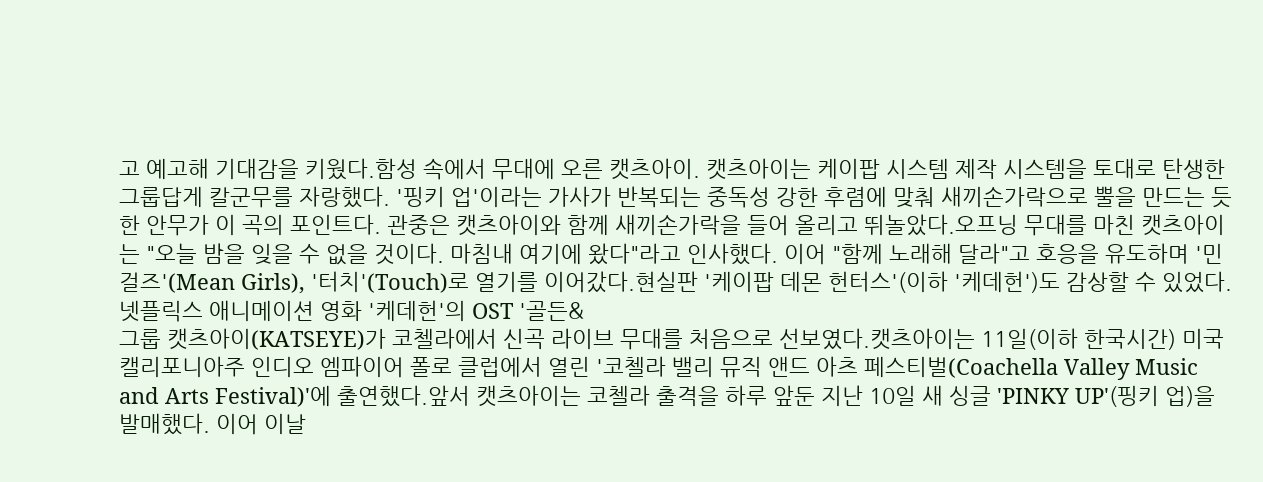고 예고해 기대감을 키웠다.함성 속에서 무대에 오른 캣츠아이. 캣츠아이는 케이팝 시스템 제작 시스템을 토대로 탄생한 그룹답게 칼군무를 자랑했다. '핑키 업'이라는 가사가 반복되는 중독성 강한 후렴에 맞춰 새끼손가락으로 뿔을 만드는 듯한 안무가 이 곡의 포인트다. 관중은 캣츠아이와 함께 새끼손가락을 들어 올리고 뛰놀았다.오프닝 무대를 마친 캣츠아이는 "오늘 밤을 잊을 수 없을 것이다. 마침내 여기에 왔다"라고 인사했다. 이어 "함께 노래해 달라"고 호응을 유도하며 '민 걸즈'(Mean Girls), '터치'(Touch)로 열기를 이어갔다.현실판 '케이팝 데몬 헌터스'(이하 '케데헌')도 감상할 수 있었다. 넷플릭스 애니메이션 영화 '케데헌'의 OST '골든&
그룹 캣츠아이(KATSEYE)가 코첼라에서 신곡 라이브 무대를 처음으로 선보였다.캣츠아이는 11일(이하 한국시간) 미국 캘리포니아주 인디오 엠파이어 폴로 클럽에서 열린 '코첼라 밸리 뮤직 앤드 아츠 페스티벌(Coachella Valley Music and Arts Festival)'에 출연했다.앞서 캣츠아이는 코첼라 출격을 하루 앞둔 지난 10일 새 싱글 'PINKY UP'(핑키 업)을 발매했다. 이어 이날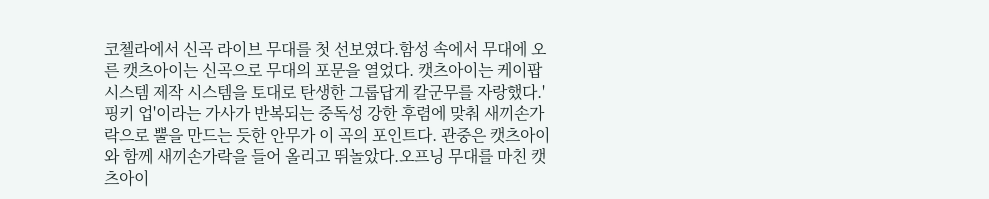코첼라에서 신곡 라이브 무대를 첫 선보였다.함성 속에서 무대에 오른 캣츠아이는 신곡으로 무대의 포문을 열었다. 캣츠아이는 케이팝 시스템 제작 시스템을 토대로 탄생한 그룹답게 칼군무를 자랑했다.'핑키 업'이라는 가사가 반복되는 중독성 강한 후렴에 맞춰 새끼손가락으로 뿔을 만드는 듯한 안무가 이 곡의 포인트다. 관중은 캣츠아이와 함께 새끼손가락을 들어 올리고 뛰놀았다.오프닝 무대를 마친 캣츠아이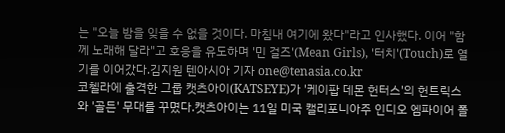는 "오늘 밤을 잊을 수 없을 것이다. 마침내 여기에 왔다"라고 인사했다. 이어 "함께 노래해 달라"고 호응을 유도하며 '민 걸즈'(Mean Girls), '터치'(Touch)로 열기를 이어갔다.김지원 텐아시아 기자 one@tenasia.co.kr
코첼라에 출격한 그룹 캣츠아이(KATSEYE)가 '케이팝 데몬 헌터스'의 헌트릭스와 '골든' 무대를 꾸몄다.캣츠아이는 11일 미국 캘리포니아주 인디오 엠파이어 폴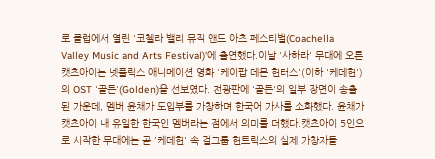로 클럽에서 열린 '코첼라 밸리 뮤직 앤드 아츠 페스티벌(Coachella Valley Music and Arts Festival)'에 출연했다.이날 '사하라' 무대에 오른 캣츠아이는 넷플릭스 애니메이션 영화 '케이팝 데몬 헌터스'(이하 '케데헌')의 OST '골든'(Golden)을 선보였다. 전광판에 '골든'의 일부 장면이 송출된 가운데, 멤버 윤채가 도입부를 가창하며 한국어 가사를 소화했다. 윤채가 캣츠아이 내 유일한 한국인 멤버라는 점에서 의미를 더했다.캣츠아이 5인으로 시작한 무대에는 곧 '케데헌' 속 걸그룹 헌트릭스의 실제 가창자들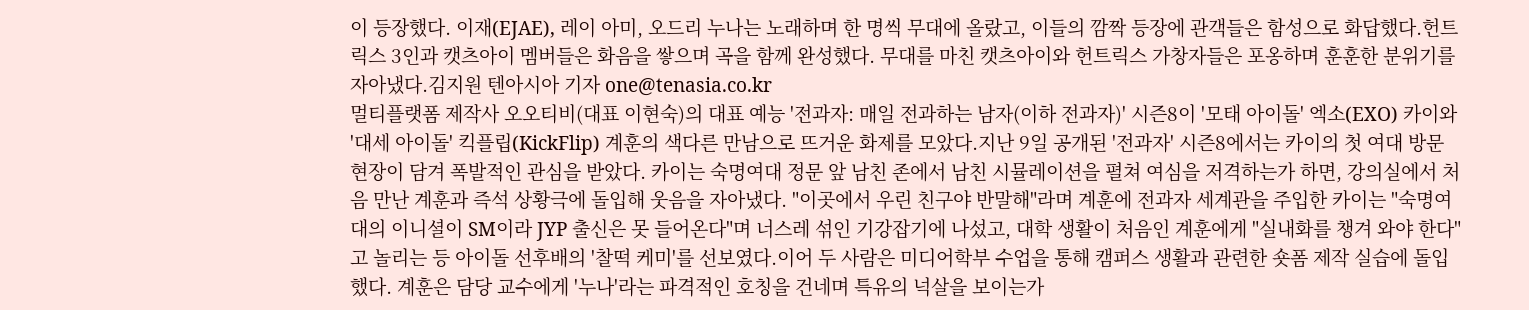이 등장했다. 이재(EJAE), 레이 아미, 오드리 누나는 노래하며 한 명씩 무대에 올랐고, 이들의 깜짝 등장에 관객들은 함성으로 화답했다.헌트릭스 3인과 캣츠아이 멤버들은 화음을 쌓으며 곡을 함께 완성했다. 무대를 마친 캣츠아이와 헌트릭스 가창자들은 포옹하며 훈훈한 분위기를 자아냈다.김지원 텐아시아 기자 one@tenasia.co.kr
멀티플랫폼 제작사 오오티비(대표 이현숙)의 대표 예능 '전과자: 매일 전과하는 남자(이하 전과자)' 시즌8이 '모태 아이돌' 엑소(EXO) 카이와 '대세 아이돌' 킥플립(KickFlip) 계훈의 색다른 만남으로 뜨거운 화제를 모았다.지난 9일 공개된 '전과자' 시즌8에서는 카이의 첫 여대 방문 현장이 담겨 폭발적인 관심을 받았다. 카이는 숙명여대 정문 앞 남친 존에서 남친 시뮬레이션을 펼쳐 여심을 저격하는가 하면, 강의실에서 처음 만난 계훈과 즉석 상황극에 돌입해 웃음을 자아냈다. "이곳에서 우린 친구야 반말해"라며 계훈에 전과자 세계관을 주입한 카이는 "숙명여대의 이니셜이 SM이라 JYP 출신은 못 들어온다"며 너스레 섞인 기강잡기에 나섰고, 대학 생활이 처음인 계훈에게 "실내화를 챙겨 와야 한다"고 놀리는 등 아이돌 선후배의 '찰떡 케미'를 선보였다.이어 두 사람은 미디어학부 수업을 통해 캠퍼스 생활과 관련한 숏폼 제작 실습에 돌입했다. 계훈은 담당 교수에게 '누나'라는 파격적인 호칭을 건네며 특유의 넉살을 보이는가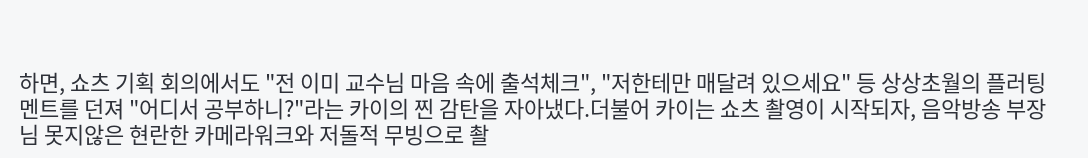하면, 쇼츠 기획 회의에서도 "전 이미 교수님 마음 속에 출석체크", "저한테만 매달려 있으세요" 등 상상초월의 플러팅 멘트를 던져 "어디서 공부하니?"라는 카이의 찐 감탄을 자아냈다.더불어 카이는 쇼츠 촬영이 시작되자, 음악방송 부장님 못지않은 현란한 카메라워크와 저돌적 무빙으로 촬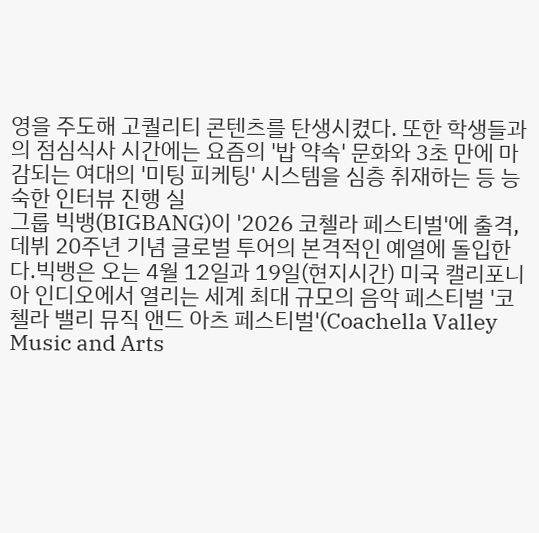영을 주도해 고퀄리티 콘텐츠를 탄생시켰다. 또한 학생들과의 점심식사 시간에는 요즘의 '밥 약속' 문화와 3초 만에 마감되는 여대의 '미팅 피케팅' 시스템을 심층 취재하는 등 능숙한 인터뷰 진행 실
그룹 빅뱅(BIGBANG)이 '2026 코첼라 페스티벌'에 출격, 데뷔 20주년 기념 글로벌 투어의 본격적인 예열에 돌입한다.빅뱅은 오는 4월 12일과 19일(현지시간) 미국 캘리포니아 인디오에서 열리는 세계 최대 규모의 음악 페스티벌 '코첼라 밸리 뮤직 앤드 아츠 페스티벌'(Coachella Valley Music and Arts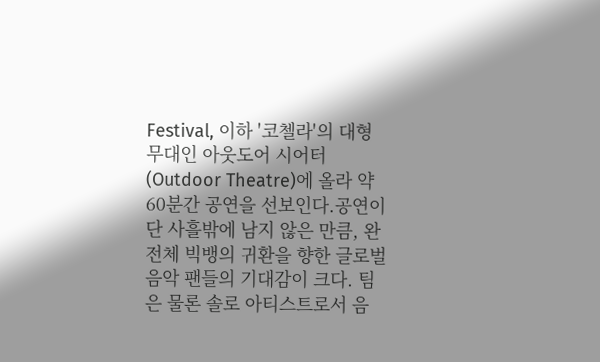Festival, 이하 '코첼라'의 대형 무대인 아웃도어 시어터(Outdoor Theatre)에 올라 약 60분간 공연을 선보인다.공연이 단 사흘밖에 남지 않은 만큼, 완전체 빅뱅의 귀환을 향한 글로벌 음악 팬들의 기대감이 크다. 팀은 물론 솔로 아티스트로서 음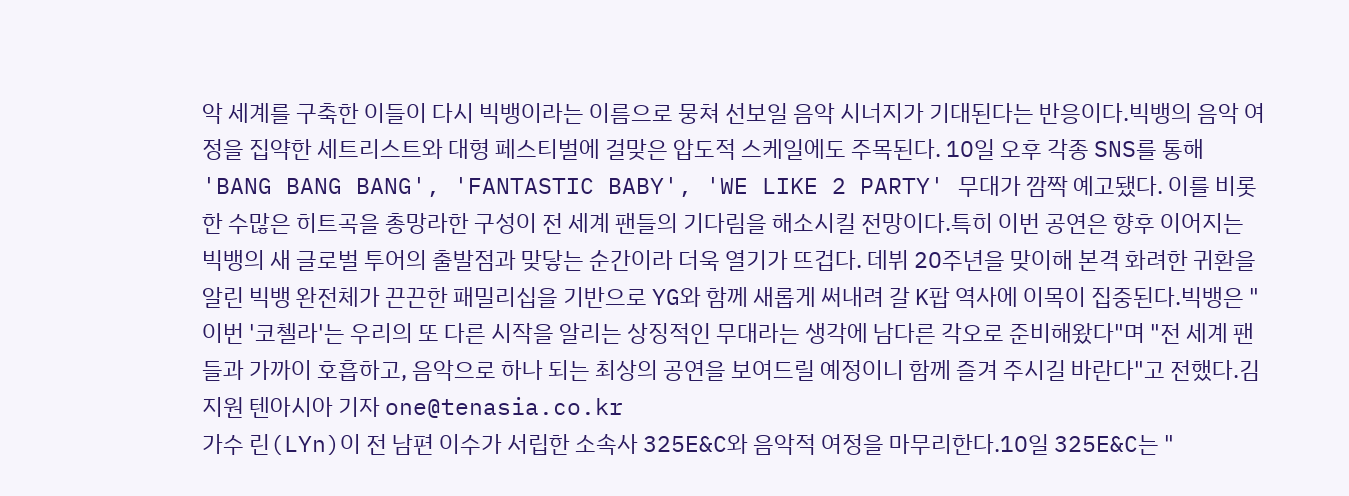악 세계를 구축한 이들이 다시 빅뱅이라는 이름으로 뭉쳐 선보일 음악 시너지가 기대된다는 반응이다.빅뱅의 음악 여정을 집약한 세트리스트와 대형 페스티벌에 걸맞은 압도적 스케일에도 주목된다. 10일 오후 각종 SNS를 통해 'BANG BANG BANG', 'FANTASTIC BABY', 'WE LIKE 2 PARTY' 무대가 깜짝 예고됐다. 이를 비롯한 수많은 히트곡을 총망라한 구성이 전 세계 팬들의 기다림을 해소시킬 전망이다.특히 이번 공연은 향후 이어지는 빅뱅의 새 글로벌 투어의 출발점과 맞닿는 순간이라 더욱 열기가 뜨겁다. 데뷔 20주년을 맞이해 본격 화려한 귀환을 알린 빅뱅 완전체가 끈끈한 패밀리십을 기반으로 YG와 함께 새롭게 써내려 갈 K팝 역사에 이목이 집중된다.빅뱅은 "이번 '코첼라'는 우리의 또 다른 시작을 알리는 상징적인 무대라는 생각에 남다른 각오로 준비해왔다"며 "전 세계 팬들과 가까이 호흡하고, 음악으로 하나 되는 최상의 공연을 보여드릴 예정이니 함께 즐겨 주시길 바란다"고 전했다.김지원 텐아시아 기자 one@tenasia.co.kr
가수 린(LYn)이 전 남편 이수가 서립한 소속사 325E&C와 음악적 여정을 마무리한다.10일 325E&C는 "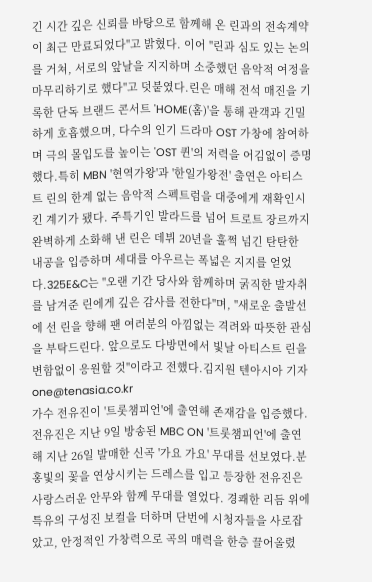긴 시간 깊은 신뢰를 바탕으로 함께해 온 린과의 전속계약이 최근 만료되었다"고 밝혔다. 이어 "린과 심도 있는 논의를 거쳐, 서로의 앞날을 지지하며 소중했던 음악적 여정을 마무리하기로 했다"고 덧붙였다.린은 매해 전석 매진을 기록한 단독 브랜드 콘서트 'HOME(홈)'을 통해 관객과 긴밀하게 호흡했으며, 다수의 인기 드라마 OST 가창에 참여하며 극의 몰입도를 높이는 'OST 퀸'의 저력을 어김없이 증명했다.특히 MBN '현역가왕'과 '한일가왕전' 출연은 아티스트 린의 한계 없는 음악적 스펙트럼을 대중에게 재확인시킨 계기가 됐다. 주특기인 발라드를 넘어 트로트 장르까지 완벽하게 소화해 낸 린은 데뷔 20년을 훌쩍 넘긴 탄탄한 내공을 입증하며 세대를 아우르는 폭넓은 지지를 얻었다.325E&C는 "오랜 기간 당사와 함께하며 굵직한 발자취를 남겨준 린에게 깊은 감사를 전한다"며, "새로운 출발선에 선 린을 향해 팬 여러분의 아낌없는 격려와 따뜻한 관심을 부탁드린다. 앞으로도 다방면에서 빛날 아티스트 린을 변함없이 응원할 것"이라고 전했다.김지원 텐아시아 기자 one@tenasia.co.kr
가수 전유진이 '트롯챔피언'에 출연해 존재감을 입증했다.전유진은 지난 9일 방송된 MBC ON '트롯챔피언'에 출연해 지난 26일 발매한 신곡 '가요 가요' 무대를 선보였다.분홍빛의 꽃을 연상시키는 드레스를 입고 등장한 전유진은 사랑스러운 안무와 함께 무대를 열었다. 경쾌한 리듬 위에 특유의 구성진 보컬을 더하며 단번에 시청자들을 사로잡았고, 안정적인 가창력으로 곡의 매력을 한층 끌어올렸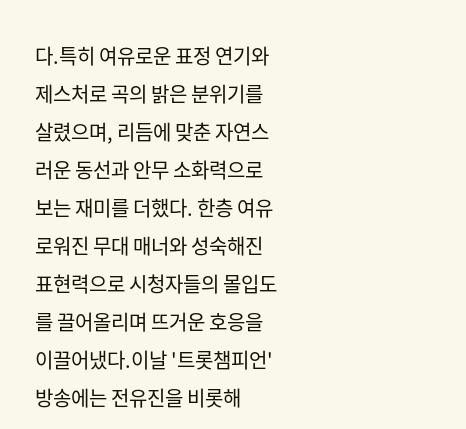다.특히 여유로운 표정 연기와 제스처로 곡의 밝은 분위기를 살렸으며, 리듬에 맞춘 자연스러운 동선과 안무 소화력으로 보는 재미를 더했다. 한층 여유로워진 무대 매너와 성숙해진 표현력으로 시청자들의 몰입도를 끌어올리며 뜨거운 호응을 이끌어냈다.이날 '트롯챔피언' 방송에는 전유진을 비롯해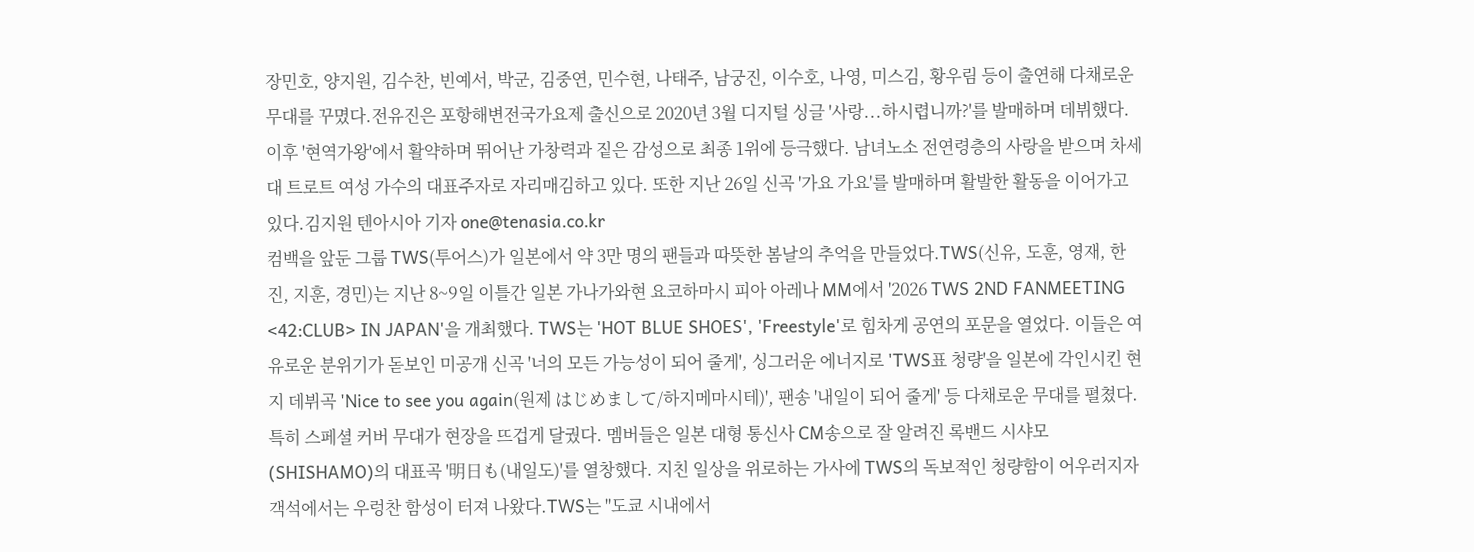장민호, 양지원, 김수찬, 빈예서, 박군, 김중연, 민수현, 나태주, 남궁진, 이수호, 나영, 미스김, 황우림 등이 출연해 다채로운 무대를 꾸몄다.전유진은 포항해변전국가요제 출신으로 2020년 3월 디지털 싱글 '사랑...하시렵니까?'를 발매하며 데뷔했다. 이후 '현역가왕'에서 활약하며 뛰어난 가창력과 짙은 감성으로 최종 1위에 등극했다. 남녀노소 전연령층의 사랑을 받으며 차세대 트로트 여성 가수의 대표주자로 자리매김하고 있다. 또한 지난 26일 신곡 '가요 가요'를 발매하며 활발한 활동을 이어가고 있다.김지원 텐아시아 기자 one@tenasia.co.kr
컴백을 앞둔 그룹 TWS(투어스)가 일본에서 약 3만 명의 팬들과 따뜻한 봄날의 추억을 만들었다.TWS(신유, 도훈, 영재, 한진, 지훈, 경민)는 지난 8~9일 이틀간 일본 가나가와현 요코하마시 피아 아레나 MM에서 '2026 TWS 2ND FANMEETING <42:CLUB> IN JAPAN'을 개최했다. TWS는 'HOT BLUE SHOES', 'Freestyle'로 힘차게 공연의 포문을 열었다. 이들은 여유로운 분위기가 돋보인 미공개 신곡 '너의 모든 가능성이 되어 줄게', 싱그러운 에너지로 'TWS표 청량'을 일본에 각인시킨 현지 데뷔곡 'Nice to see you again(원제 はじめまして/하지메마시테)', 팬송 '내일이 되어 줄게' 등 다채로운 무대를 펼쳤다.특히 스페셜 커버 무대가 현장을 뜨겁게 달궜다. 멤버들은 일본 대형 통신사 CM송으로 잘 알려진 록밴드 시샤모(SHISHAMO)의 대표곡 '明日も(내일도)'를 열창했다. 지친 일상을 위로하는 가사에 TWS의 독보적인 청량함이 어우러지자 객석에서는 우렁찬 함성이 터져 나왔다.TWS는 "도쿄 시내에서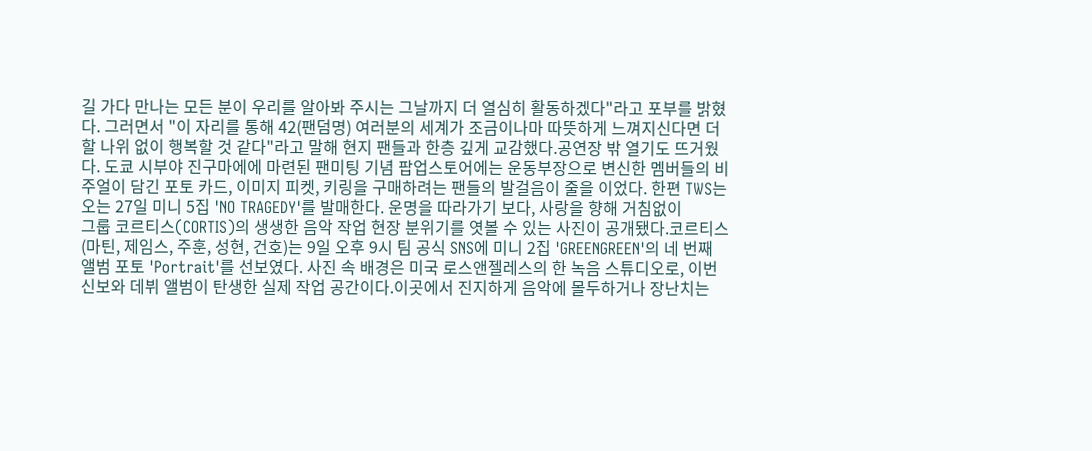길 가다 만나는 모든 분이 우리를 알아봐 주시는 그날까지 더 열심히 활동하겠다"라고 포부를 밝혔다. 그러면서 "이 자리를 통해 42(팬덤명) 여러분의 세계가 조금이나마 따뜻하게 느껴지신다면 더할 나위 없이 행복할 것 같다"라고 말해 현지 팬들과 한층 깊게 교감했다.공연장 밖 열기도 뜨거웠다. 도쿄 시부야 진구마에에 마련된 팬미팅 기념 팝업스토어에는 운동부장으로 변신한 멤버들의 비주얼이 담긴 포토 카드, 이미지 피켓, 키링을 구매하려는 팬들의 발걸음이 줄을 이었다. 한편 TWS는 오는 27일 미니 5집 'NO TRAGEDY'를 발매한다. 운명을 따라가기 보다, 사랑을 향해 거침없이
그룹 코르티스(CORTIS)의 생생한 음악 작업 현장 분위기를 엿볼 수 있는 사진이 공개됐다.코르티스(마틴, 제임스, 주훈, 성현, 건호)는 9일 오후 9시 팀 공식 SNS에 미니 2집 'GREENGREEN'의 네 번째 앨범 포토 'Portrait'를 선보였다. 사진 속 배경은 미국 로스앤젤레스의 한 녹음 스튜디오로, 이번 신보와 데뷔 앨범이 탄생한 실제 작업 공간이다.이곳에서 진지하게 음악에 몰두하거나 장난치는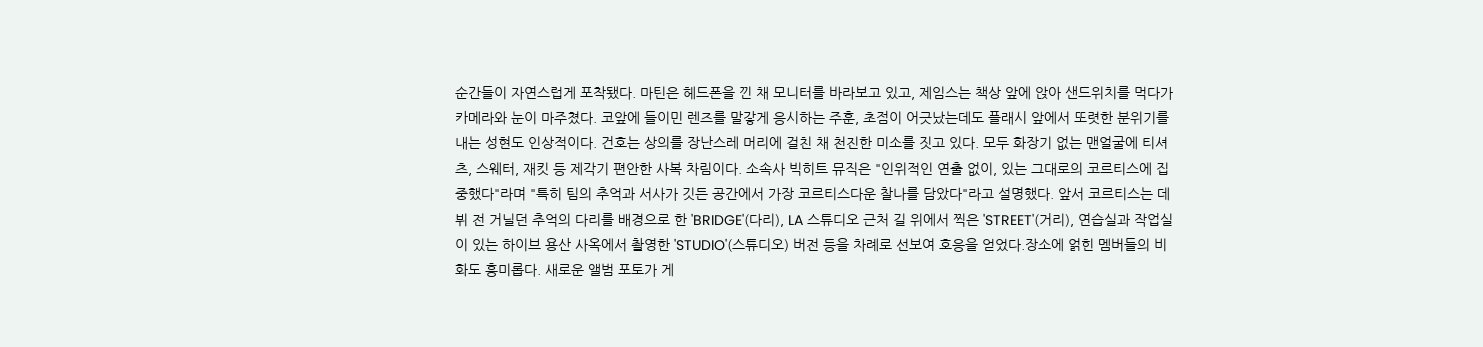순간들이 자연스럽게 포착됐다. 마틴은 헤드폰을 낀 채 모니터를 바라보고 있고, 제임스는 책상 앞에 앉아 샌드위치를 먹다가 카메라와 눈이 마주쳤다. 코앞에 들이민 렌즈를 말갛게 응시하는 주훈, 초점이 어긋났는데도 플래시 앞에서 또렷한 분위기를 내는 성현도 인상적이다. 건호는 상의를 장난스레 머리에 걸친 채 천진한 미소를 짓고 있다. 모두 화장기 없는 맨얼굴에 티셔츠, 스웨터, 재킷 등 제각기 편안한 사복 차림이다. 소속사 빅히트 뮤직은 "인위적인 연출 없이, 있는 그대로의 코르티스에 집중했다"라며 "특히 팀의 추억과 서사가 깃든 공간에서 가장 코르티스다운 찰나를 담았다"라고 설명했다. 앞서 코르티스는 데뷔 전 거닐던 추억의 다리를 배경으로 한 'BRIDGE'(다리), LA 스튜디오 근처 길 위에서 찍은 'STREET'(거리), 연습실과 작업실이 있는 하이브 용산 사옥에서 촬영한 'STUDIO'(스튜디오) 버전 등을 차례로 선보여 호응을 얻었다.장소에 얽힌 멤버들의 비화도 흥미롭다. 새로운 앨범 포토가 게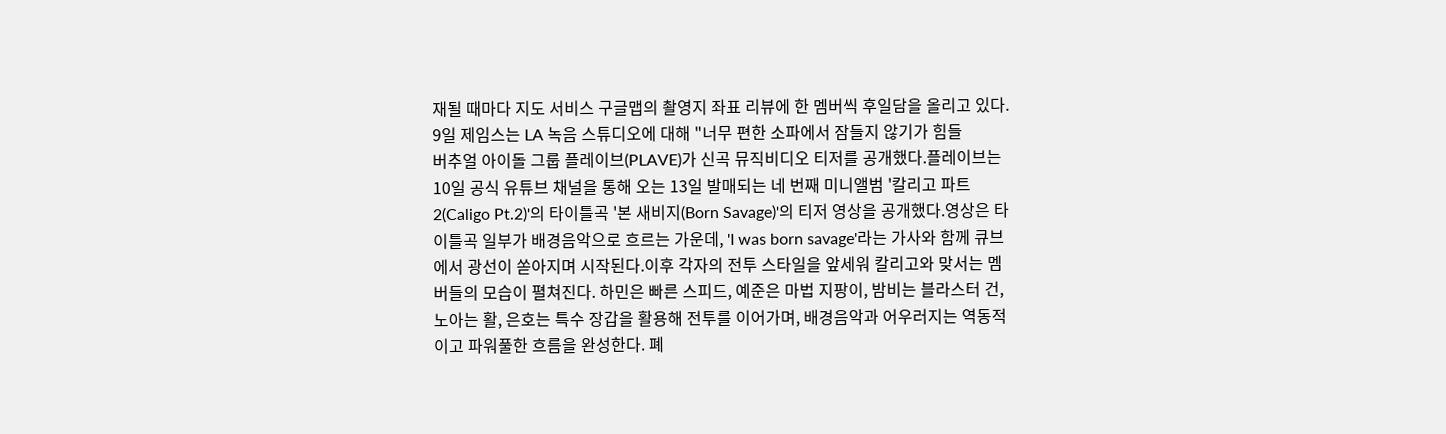재될 때마다 지도 서비스 구글맵의 촬영지 좌표 리뷰에 한 멤버씩 후일담을 올리고 있다. 9일 제임스는 LA 녹음 스튜디오에 대해 "너무 편한 소파에서 잠들지 않기가 힘들
버추얼 아이돌 그룹 플레이브(PLAVE)가 신곡 뮤직비디오 티저를 공개했다.플레이브는 10일 공식 유튜브 채널을 통해 오는 13일 발매되는 네 번째 미니앨범 '칼리고 파트 2(Caligo Pt.2)'의 타이틀곡 '본 새비지(Born Savage)'의 티저 영상을 공개했다.영상은 타이틀곡 일부가 배경음악으로 흐르는 가운데, 'I was born savage'라는 가사와 함께 큐브에서 광선이 쏟아지며 시작된다.이후 각자의 전투 스타일을 앞세워 칼리고와 맞서는 멤버들의 모습이 펼쳐진다. 하민은 빠른 스피드, 예준은 마법 지팡이, 밤비는 블라스터 건, 노아는 활, 은호는 특수 장갑을 활용해 전투를 이어가며, 배경음악과 어우러지는 역동적이고 파워풀한 흐름을 완성한다. 폐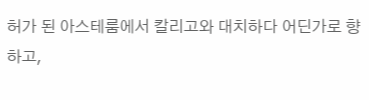허가 된 아스테룸에서 칼리고와 대치하다 어딘가로 향하고,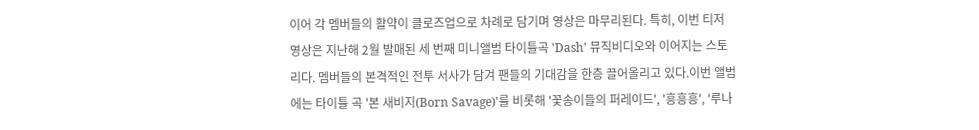이어 각 멤버들의 활약이 클로즈업으로 차례로 담기며 영상은 마무리된다. 특히, 이번 티저 영상은 지난해 2월 발매된 세 번째 미니앨범 타이틀곡 'Dash' 뮤직비디오와 이어지는 스토리다. 멤버들의 본격적인 전투 서사가 담겨 팬들의 기대감을 한층 끌어올리고 있다.이번 앨범에는 타이틀 곡 '본 새비지(Born Savage)'를 비롯해 '꽃송이들의 퍼레이드', '흥흥흥', '루나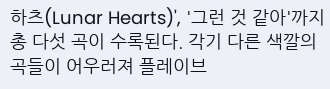하츠(Lunar Hearts)', '그런 것 같아'까지 총 다섯 곡이 수록된다. 각기 다른 색깔의 곡들이 어우러져 플레이브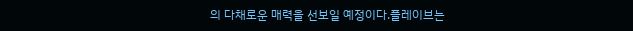의 다채로운 매력을 선보일 예정이다.플레이브는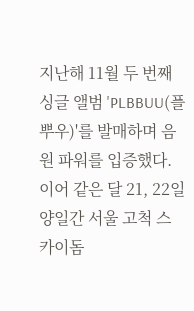지난해 11월 두 번째 싱글 앨범 'PLBBUU(플뿌우)'를 발매하며 음원 파워를 입증했다. 이어 같은 달 21, 22일 양일간 서울 고척 스카이돔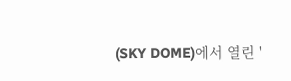(SKY DOME)에서 열린 '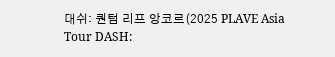대쉬: 퀀텀 리프 앙코르(2025 PLAVE Asia Tour DASH: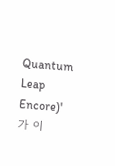Quantum Leap Encore)'가 이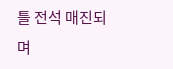틀 전석 매진되며